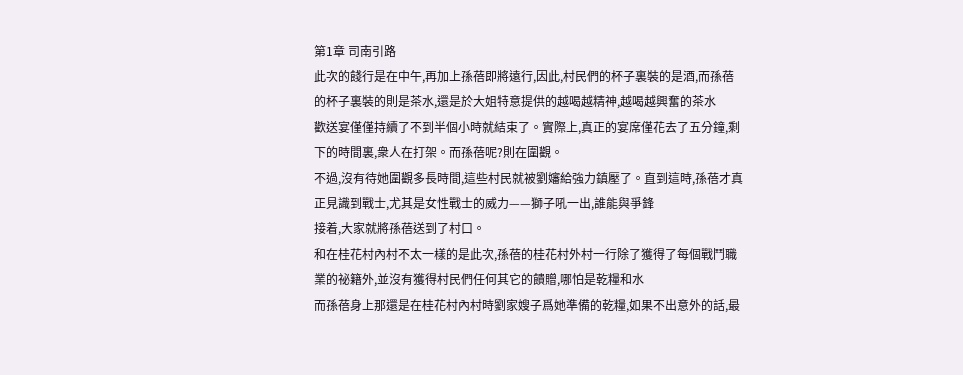第1章 司南引路
此次的餞行是在中午,再加上孫蓓即將遠行,因此,村民們的杯子裏裝的是酒,而孫蓓的杯子裏裝的則是茶水,還是於大姐特意提供的越喝越精神,越喝越興奮的茶水
歡送宴僅僅持續了不到半個小時就結束了。實際上,真正的宴席僅花去了五分鐘,剩下的時間裏,衆人在打架。而孫蓓呢?則在圍觀。
不過,沒有待她圍觀多長時間,這些村民就被劉嬸給強力鎮壓了。直到這時,孫蓓才真正見識到戰士,尤其是女性戰士的威力——獅子吼一出,誰能與爭鋒
接着,大家就將孫蓓送到了村口。
和在桂花村內村不太一樣的是此次,孫蓓的桂花村外村一行除了獲得了每個戰鬥職業的祕籍外,並沒有獲得村民們任何其它的饋贈,哪怕是乾糧和水
而孫蓓身上那還是在桂花村內村時劉家嫂子爲她準備的乾糧,如果不出意外的話,最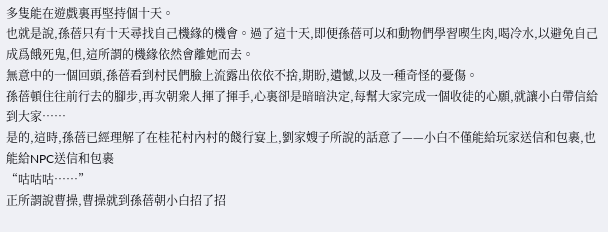多隻能在遊戲裏再堅持個十天。
也就是說,孫蓓只有十天尋找自己機緣的機會。過了這十天,即便孫蓓可以和動物們學習喫生肉,喝冷水,以避免自己成爲餓死鬼,但,這所謂的機緣依然會離她而去。
無意中的一個回頭,孫蓓看到村民們臉上流露出依依不捨,期盼,遺憾,以及一種奇怪的憂傷。
孫蓓頓住往前行去的腳步,再次朝衆人揮了揮手,心裏卻是暗暗決定,每幫大家完成一個收徒的心願,就讓小白帶信給到大家……
是的,這時,孫蓓已經理解了在桂花村內村的餞行宴上,劉家嫂子所說的話意了——小白不僅能給玩家送信和包裹,也能給NPC送信和包裹
“咕咕咕……”
正所謂說曹操,曹操就到孫蓓朝小白招了招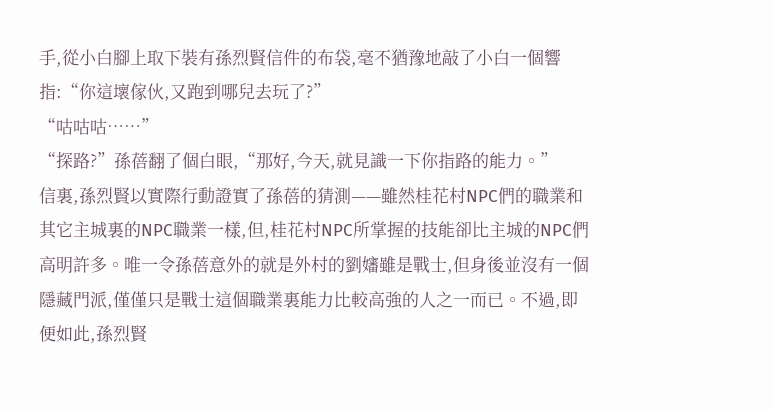手,從小白腳上取下裝有孫烈賢信件的布袋,毫不猶豫地敲了小白一個響指:“你這壞傢伙,又跑到哪兒去玩了?”
“咕咕咕……”
“探路?”孫蓓翻了個白眼,“那好,今天,就見識一下你指路的能力。”
信裏,孫烈賢以實際行動證實了孫蓓的猜測——雖然桂花村NPC們的職業和其它主城裏的NPC職業一樣,但,桂花村NPC所掌握的技能卻比主城的NPC們高明許多。唯一令孫蓓意外的就是外村的劉嬸雖是戰士,但身後並沒有一個隱藏門派,僅僅只是戰士這個職業裏能力比較高強的人之一而已。不過,即便如此,孫烈賢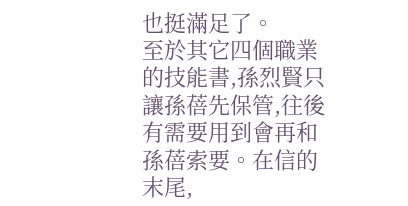也挺滿足了。
至於其它四個職業的技能書,孫烈賢只讓孫蓓先保管,往後有需要用到會再和孫蓓索要。在信的末尾,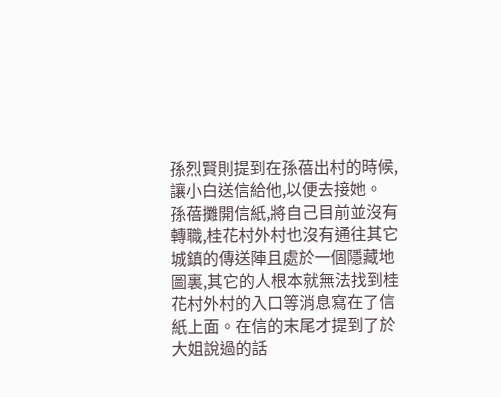孫烈賢則提到在孫蓓出村的時候,讓小白送信給他,以便去接她。
孫蓓攤開信紙,將自己目前並沒有轉職,桂花村外村也沒有通往其它城鎮的傳送陣且處於一個隱藏地圖裏,其它的人根本就無法找到桂花村外村的入口等消息寫在了信紙上面。在信的末尾才提到了於大姐說過的話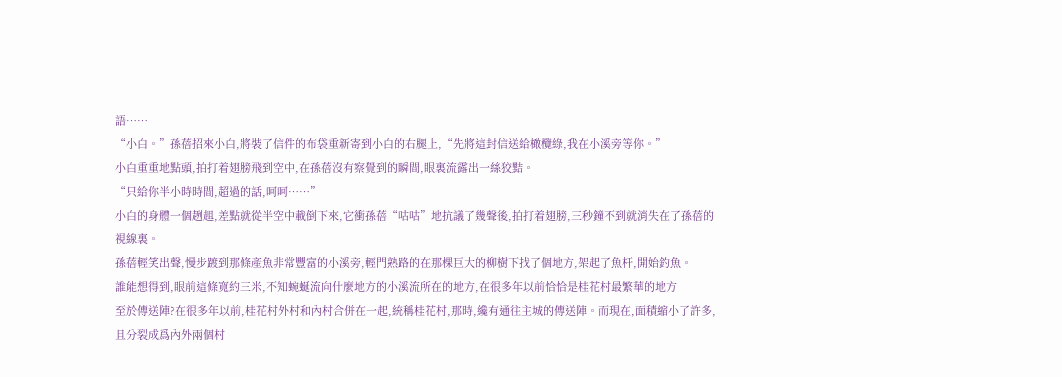語……
“小白。”孫蓓招來小白,將裝了信件的布袋重新寄到小白的右腿上,“先將這封信送給橄欖綠,我在小溪旁等你。”
小白重重地點頭,拍打着翅膀飛到空中,在孫蓓沒有察覺到的瞬間,眼裏流露出一絲狡黠。
“只給你半小時時間,超過的話,呵呵……”
小白的身體一個趔趄,差點就從半空中載倒下來,它衝孫蓓“咕咕”地抗議了幾聲後,拍打着翅膀,三秒鐘不到就消失在了孫蓓的視線裏。
孫蓓輕笑出聲,慢步踱到那條產魚非常豐富的小溪旁,輕門熟路的在那棵巨大的柳樹下找了個地方,架起了魚杆,開始釣魚。
誰能想得到,眼前這條寬約三米,不知蜿蜒流向什麼地方的小溪流所在的地方,在很多年以前恰恰是桂花村最繁華的地方
至於傳送陣?在很多年以前,桂花村外村和內村合併在一起,統稱桂花村,那時,纔有通往主城的傳送陣。而現在,面積縮小了許多,且分裂成爲內外兩個村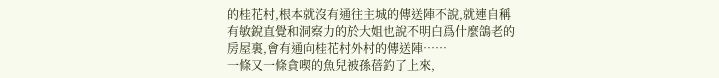的桂花村,根本就沒有通往主城的傳送陣不說,就連自稱有敏銳直覺和洞察力的於大姐也說不明白爲什麼鴿老的房屋裏,會有通向桂花村外村的傳送陣……
一條又一條貪喫的魚兒被孫蓓釣了上來,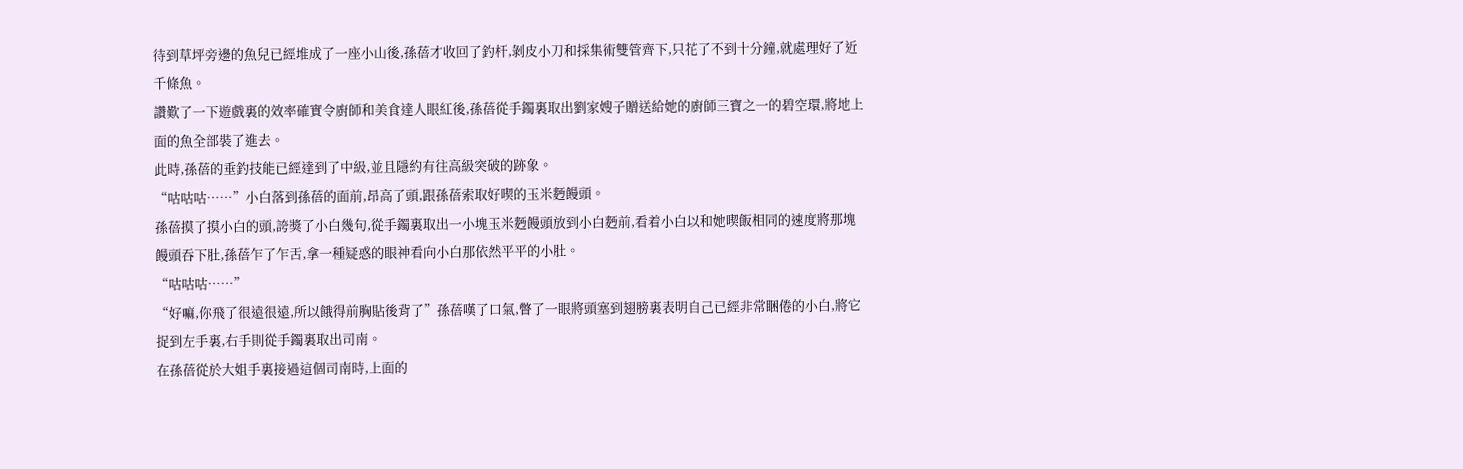待到草坪旁邊的魚兒已經堆成了一座小山後,孫蓓才收回了釣杆,剝皮小刀和採集術雙管齊下,只花了不到十分鐘,就處理好了近千條魚。
讚歎了一下遊戲裏的效率確實令廚師和美食達人眼紅後,孫蓓從手鐲裏取出劉家嫂子贈送給她的廚師三寶之一的碧空環,將地上面的魚全部裝了進去。
此時,孫蓓的垂釣技能已經達到了中級,並且隱約有往高級突破的跡象。
“咕咕咕……”小白落到孫蓓的面前,昂高了頭,跟孫蓓索取好喫的玉米麪饅頭。
孫蓓摸了摸小白的頭,誇獎了小白幾句,從手鐲裏取出一小塊玉米麪饅頭放到小白麪前,看着小白以和她喫飯相同的速度將那塊饅頭吞下肚,孫蓓乍了乍舌,拿一種疑惑的眼神看向小白那依然平平的小肚。
“咕咕咕……”
“好嘛,你飛了很遠很遠,所以餓得前胸貼後背了”孫蓓嘆了口氣,瞥了一眼將頭塞到翅膀裏表明自己已經非常睏倦的小白,將它捉到左手裏,右手則從手鐲裏取出司南。
在孫蓓從於大姐手裏接過這個司南時,上面的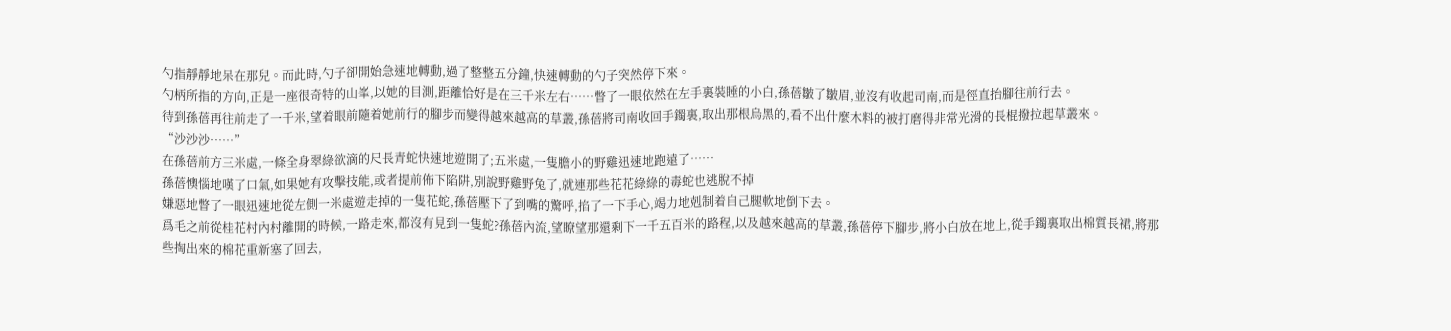勺指靜靜地呆在那兒。而此時,勺子卻開始急速地轉動,過了整整五分鐘,快速轉動的勺子突然停下來。
勺柄所指的方向,正是一座很奇特的山峯,以她的目測,距離恰好是在三千米左右……瞥了一眼依然在左手裏裝睡的小白,孫蓓皺了皺眉,並沒有收起司南,而是徑直抬腳往前行去。
待到孫蓓再往前走了一千米,望着眼前隨着她前行的腳步而變得越來越高的草叢,孫蓓將司南收回手鐲裏,取出那根烏黑的,看不出什麼木料的被打磨得非常光滑的長棍撥拉起草叢來。
“沙沙沙……”
在孫蓓前方三米處,一條全身翠綠欲滴的尺長青蛇快速地遊開了;五米處,一隻膽小的野雞迅速地跑遠了……
孫蓓懊惱地嘆了口氣,如果她有攻擊技能,或者提前佈下陷阱,別說野雞野兔了,就連那些花花綠綠的毒蛇也逃脫不掉
嫌惡地瞥了一眼迅速地從左側一米處遊走掉的一隻花蛇,孫蓓壓下了到嘴的驚呼,掐了一下手心,竭力地剋制着自己腿軟地倒下去。
爲毛之前從桂花村內村離開的時候,一路走來,都沒有見到一隻蛇?孫蓓內流,望瞭望那還剩下一千五百米的路程,以及越來越高的草叢,孫蓓停下腳步,將小白放在地上,從手鐲裏取出棉質長裙,將那些掏出來的棉花重新塞了回去,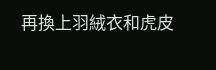再換上羽絨衣和虎皮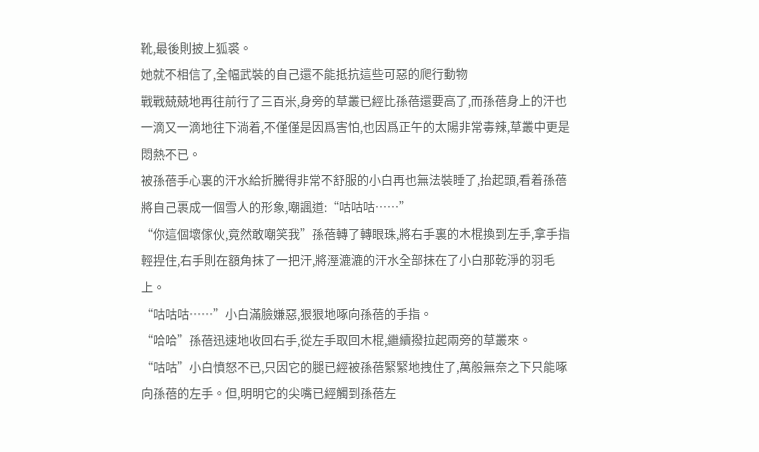靴,最後則披上狐裘。
她就不相信了,全幅武裝的自己還不能抵抗這些可惡的爬行動物
戰戰兢兢地再往前行了三百米,身旁的草叢已經比孫蓓還要高了,而孫蓓身上的汗也一滴又一滴地往下淌着,不僅僅是因爲害怕,也因爲正午的太陽非常毒辣,草叢中更是悶熱不已。
被孫蓓手心裏的汗水給折騰得非常不舒服的小白再也無法裝睡了,抬起頭,看着孫蓓將自己裹成一個雪人的形象,嘲諷道:“咕咕咕……”
“你這個壞傢伙,竟然敢嘲笑我”孫蓓轉了轉眼珠,將右手裏的木棍換到左手,拿手指輕捏住,右手則在額角抹了一把汗,將溼漉漉的汗水全部抹在了小白那乾淨的羽毛上。
“咕咕咕……”小白滿臉嫌惡,狠狠地啄向孫蓓的手指。
“哈哈”孫蓓迅速地收回右手,從左手取回木棍,繼續撥拉起兩旁的草叢來。
“咕咕”小白憤怒不已,只因它的腿已經被孫蓓緊緊地拽住了,萬般無奈之下只能啄向孫蓓的左手。但,明明它的尖嘴已經觸到孫蓓左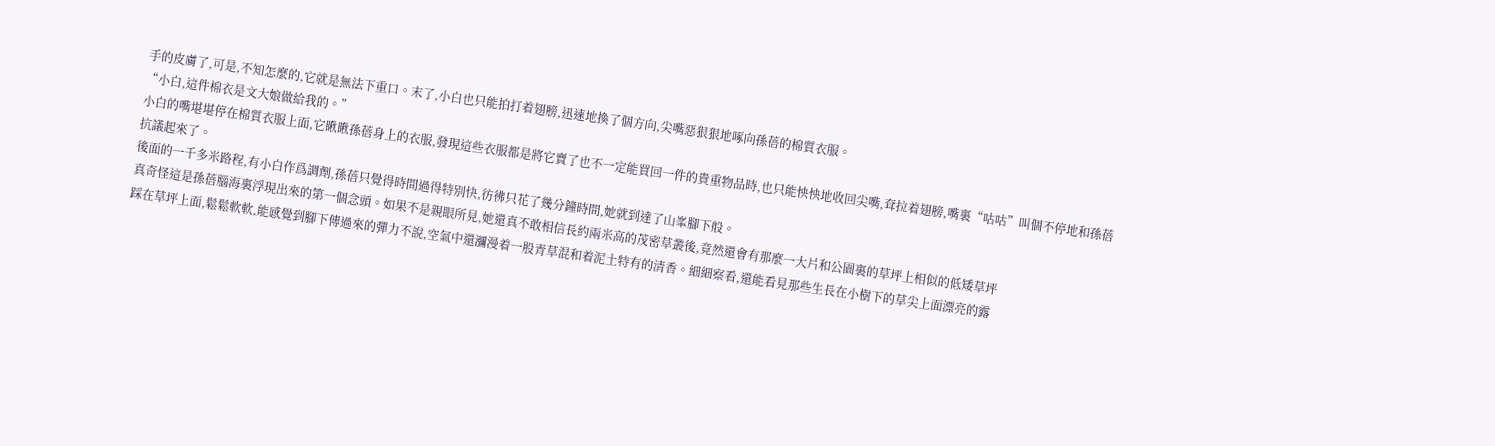手的皮膚了,可是,不知怎麼的,它就是無法下重口。末了,小白也只能拍打着翅膀,迅速地換了個方向,尖嘴惡狠狠地啄向孫蓓的棉質衣服。
“小白,這件棉衣是文大娘做給我的。”
小白的嘴堪堪停在棉質衣服上面,它瞅瞅孫蓓身上的衣服,發現這些衣服都是將它賣了也不一定能買回一件的貴重物品時,也只能怏怏地收回尖嘴,耷拉着翅膀,嘴裏“咕咕”叫個不停地和孫蓓抗議起來了。
後面的一千多米路程,有小白作爲調劑,孫蓓只覺得時間過得特別快,彷彿只花了幾分鐘時間,她就到達了山峯腳下般。
真奇怪這是孫蓓腦海裏浮現出來的第一個念頭。如果不是親眼所見,她還真不敢相信長約兩米高的茂密草叢後,竟然還會有那麼一大片和公園裏的草坪上相似的低矮草坪
踩在草坪上面,鬆鬆軟軟,能感覺到腳下傳過來的彈力不說,空氣中還瀰漫着一股青草混和着泥土特有的清香。細細察看,還能看見那些生長在小樹下的草尖上面漂亮的露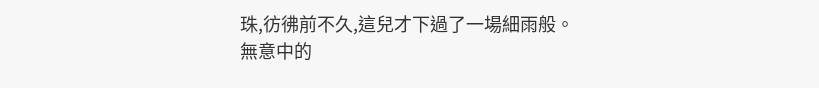珠,彷彿前不久,這兒才下過了一場細雨般。
無意中的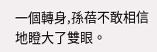一個轉身,孫蓓不敢相信地瞪大了雙眼。